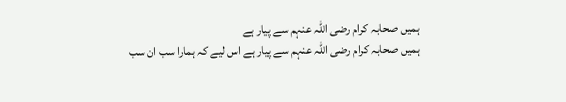ہمیں صحابہ کرام رضی اللہ عنہم سے پیار ہے
ہمیں صحابہ کرام رضی اللہ عنہم سے پیار ہے اس لیے کہ ہمارا سب ان سب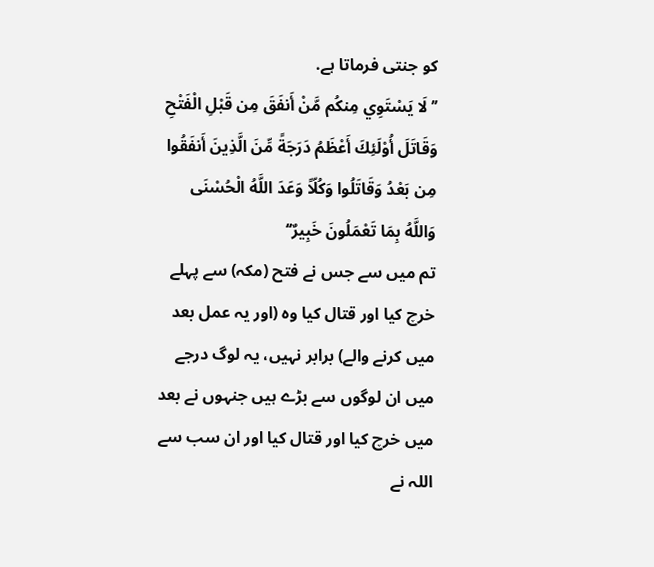کو جنتی فرماتا ہے.
’’لَا يَسْتَوِي مِنكُم مَّنْ أَنفَقَ مِن قَبْلِ الْفَتْحِ وَقَاتَلَ أُوْلَئِكَ أَعْظَمُ دَرَجَةً مِّنَ الَّذِينَ أَنفَقُوا مِن بَعْدُ وَقَاتَلُوا وَكُلّاً وَعَدَ اللَّهُ الْحُسْنَى وَاللَّهُ بِمَا تَعْمَلُونَ خَبِيرٌ‘‘
تم میں سے جس نے فتح (مکہ) سے پہلے خرچ کیا اور قتال کیا وہ (اور یہ عمل بعد میں کرنے والے) برابر نہیں، یہ لوگ درجے میں ان لوگوں سے بڑے ہیں جنہوں نے بعد میں خرچ کیا اور قتال کیا اور ان سب سے اللہ نے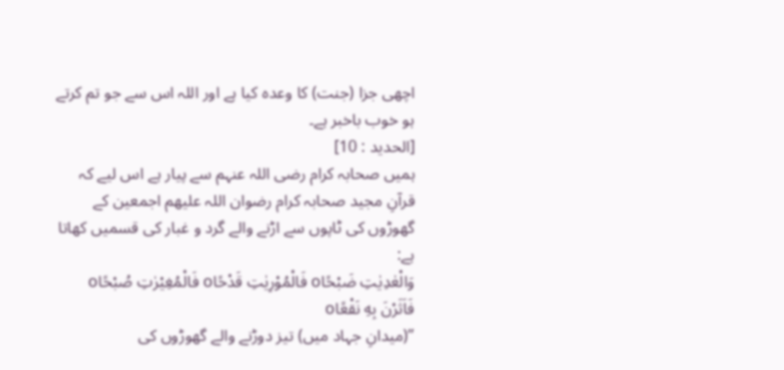اچھی جزا (جنت) کا وعدہ کیا ہے اور اللہ اس سے جو تم کرتے ہو خوب باخبر ہے۔
[الحديد : 10]
ہمیں صحابہ کرام رضی اللہ عنہم سے پیار ہے اس لیے کہ قرآنِ مجید صحابہ کرام رضوان اللہ علیھم اجمعین کے گھوڑوں کی ٹاپوں سے اڑنے والے گرد و غبار کی قسمیں کھاتا ہے:
وَالْعٰدِيٰتِ ضَبْحًاo فَالْمُوْرِيٰتِ قَدْحًاo فَالْمُغِيْرٰتِ صُبْحًاo فَاَثَرْنَ بِهِ نَقْعًاo
’’(میدانِ جہاد میں) تیز دوڑنے والے گھوڑوں کی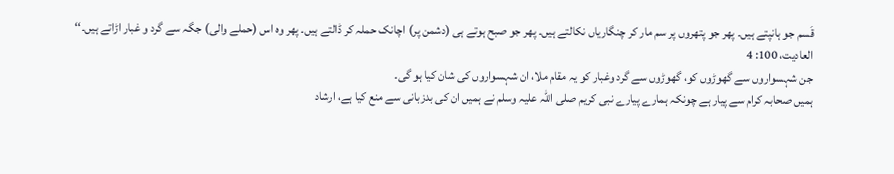قَسم جو ہانپتے ہیں۔ پھر جو پتھروں پر سم مار کر چنگاریاں نکالتے ہیں۔ پھر جو صبح ہوتے ہی (دشمن پر) اچانک حملہ کر ڈالتے ہیں۔ پھر وہ اس (حملے والی) جگہ سے گرد و غبار اڑاتے ہیں۔‘‘
العاديت، 100: 4
جن شہسواروں سے گھوڑوں کو، گھوڑوں سے گرد وغبار کو یہ مقام ملا، ان شہسواروں کی شان کیا ہو گی۔
ہمیں صحابہ کرام سے پیار ہے چونکہ ہمارے پیارے نبی کریم صلی اللہ علیہ وسلم نے ہمیں ان کی بدزبانی سے منع کیا ہے، ارشاد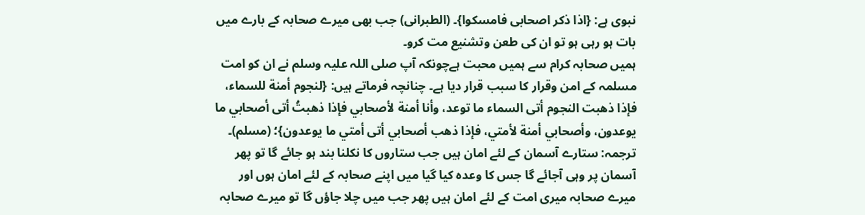نبوی ہے: {اذا ذکر اصحابی فامسکوا}۔ (الطبرانی) جب بھی میرے صحابہ کے بارے میں بات ہو رہی ہو تو ان کی طعن وتشنیع مت کرو۔
ہمیں صحابہ کرام سے ہمیں محبت ہےچونکہ آپ صلی اللہ علیہ وسلم نے ان کو امت مسلمہ کے امن وقرار کا سبب قرار دیا ہے۔ چنانچہ فرماتے ہیں: {لنجوم أمنة للسماء، فإذا ذهبت النجوم أتى السماء ما توعد، وأنا أمنة لأصحابي فإذا ذهبتُ أتى أصحابي ما يوعدون، وأصحابي أمنة لأمتي، فإذا ذهب أصحابي أتى أمتي ما يوعدون}؛ (مسلم)۔
ترجمہ: ستارے آسمان کے لئے امان ہیں جب ستاروں کا نکلنا بند ہو جائے گا تو پھر آسمان پر وہی آجائے گا جس کا وعدہ کیا گیا میں اپنے صحابہ کے لئے امان ہوں اور میرے صحابہ میری امت کے لئے امان ہیں پھر جب میں چلا جاؤں گا تو میرے صحابہ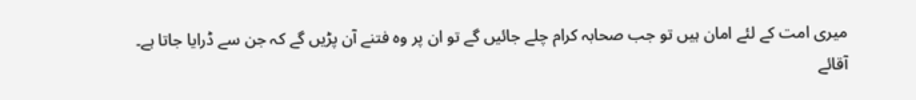میری امت کے لئے امان ہیں تو جب صحابہ کرام چلے جائیں گے تو ان پر وہ فتنے آن پڑیں گے کہ جن سے ڈرایا جاتا ہے۔
آقائے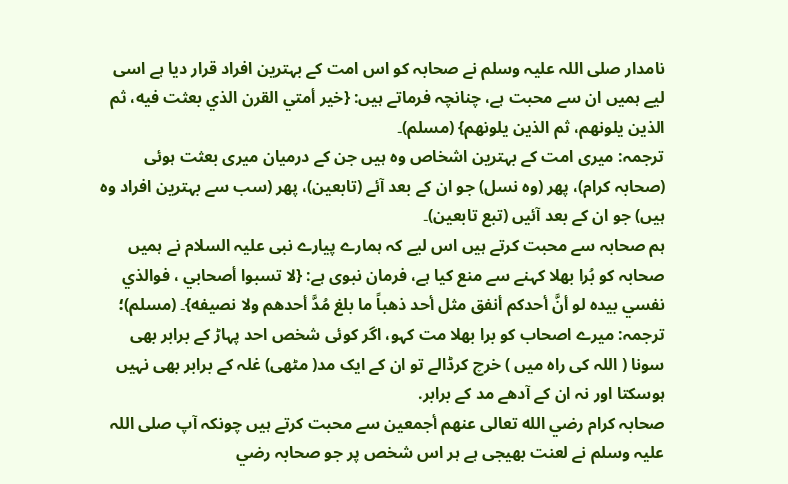نامدار صلی اللہ علیہ وسلم نے صحابہ کو اس امت کے بہترین افراد قرار دیا ہے اسی لیے ہمیں ان سے محبت ہے، چنانچہ فرماتے ہیں: {خير أمتي القرن الذي بعثت فيه، ثم الذين يلونهم، ثم الذين يلونهم} (مسلم)۔
ترجمہ: میری امت کے بہترین اشخاص وہ ہیں جن کے درمیان میری بعثت ہوئی (صحابہ کرام)، پھر (وہ نسل) جو ان کے بعد آئے (تابعین)، پھر (سب سے بہترین افراد وہ ہیں) جو ان کے بعد آئیں (تبع تابعین)۔
ہم صحابہ سے محبت کرتے ہیں اس لیے کہ ہمارے پیارے نبی علیہ السلام نے ہمیں صحابہ کو بُرا بھلا کہنے سے منع کیا ہے، فرمان نبوی ہے: {لا تسبوا أصحابي ، فوالذي نفسي بيده لو أنَّ أحدكم أنفق مثل أحد ذهباً ما بلغ مُدَّ أحدهم ولا نصيفه}۔ (مسلم)؛ ترجمہ: میرے اصحاب کو برا بھلا مت کہو، اگر کوئی شخص احد پہاڑ کے برابر بھی سونا ( اللہ کی راہ میں ) خرچ کرڈالے تو ان کے ایک مد( مٹھی) غلہ کے برابر بھی نہیں ہوسکتا اور نہ ان کے آدھے مد کے برابر.
صحابہ کرام رضي الله تعالى عنهم أجمعين سے محبت کرتے ہیں چونکہ آپ صلی اللہ علیہ وسلم نے لعنت بھیجی ہے ہر اس شخص پر جو صحابہ رضي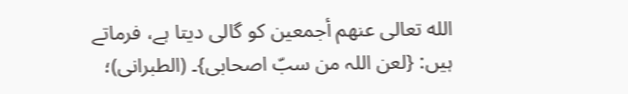الله تعالى عنهم أجمعين کو گالی دیتا ہے، فرماتے ہیں: {لعن اللہ من سبّ اصحابی}۔ (الطبرانی)؛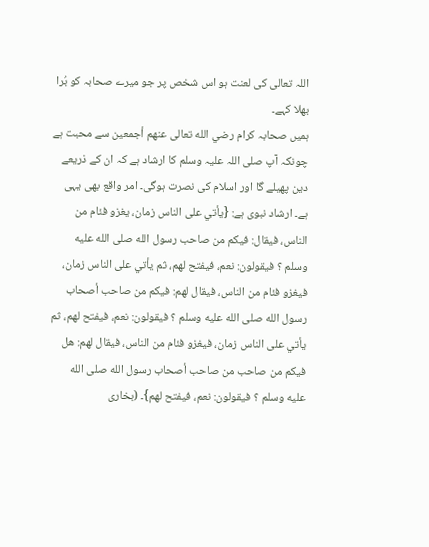اللہ تعالی کی لعنت ہو اس شخص پر جو میرے صحابہ کو بُرا بھلا کہے۔
ہمیں صحابہ کرام رضي الله تعالى عنهم أجمعين سے محبت ہے چونکہ آپ صلی اللہ علیہ وسلم کا ارشاد ہے کہ ان کے ذریعے دین پھیلے گا اور اسلام کی نصرت ہوگی۔ امر واقع بھی یہی ہے۔ ارشاد نبوی ہے: {يأتي على الناس زمان، يغزو فئام من الناس، فيقال: فيكم من صاحب رسول الله صلی الله علیه وسلم ؟ فيقولون: نعم، فيفتح لهم، ثم يأتي على الناس زمان، فيغزو فئام من الناس، فيقال لهم: فيكم من صاحب أصحاب رسول الله صلی الله علیه وسلم ؟ فيقولون: نعم، فيفتح لهم، ثم يأتي على الناس زمان، فيغزو فئام من الناس، فيقال لهم: هل فيكم من صاحب من صاحب أصحاب رسول الله صلی الله علیه وسلم ؟ فيقولون: نعم، فيفتح لهم}۔ (بخاری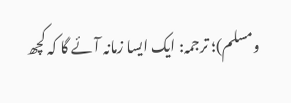ومسلم)؛ ترجمہ: ایک ایسا زمانہ آئے گا کہ کچھ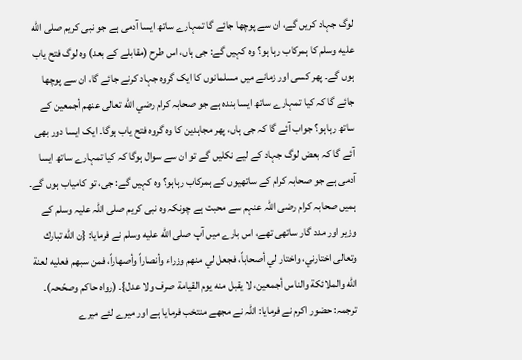لوگ جہاد کریں گے، ان سے پوچھا جائے گا تمہارے ساتھ ایسا آدمی ہے جو نبی کریم صلى الله عليه وسلم کا ہمرکاب رہا ہو؟ وہ کہیں گے: جی ہاں، اس طرح (مقابلے کے بعد) وہ لوگ فتح یاب ہوں گے۔ پھر کسی اور زمانے میں مسلمانوں کا ایک گروہ جہاد کرنے جائے گا، ان سے پوچھا جائے گا کہ کیا تمہارے ساتھ ایسا بندہ ہے جو صحابہ کرام رضي الله تعالى عنهم أجمعين کے ساتھ رہاہو؟ جواب آئے گا کہ جی ہاں، پھر مجاہدین کا وہ گروہ فتح یاب ہوگا۔ ایک ایسا دور بھی آئے گا کہ بعض لوگ جہاد کے لیے نکلیں گے تو ان سے سوال ہوگا کہ کیا تمہارے ساتھ ایسا آدمی ہے جو صحابہ کرام کے ساتھیوں کے ہمرکاب رہاہو؟ وہ کہیں گے: جی، تو کامیاب ہوں گے۔
ہمیں صحابہ کرام رضی اللہ عنہم سے محبت ہے چونکہ وہ نبی کریم صلی اللہ علیہ وسلم کے وزیر اور مدد گار ساتھی تھے، اس بارے میں آپ صلى الله عليه وسلم نے فرمایا: {ن الله تبارك وتعالى اختارني، واختار لي أصحاباً، فجعل لي منهم وزراء وأنصاراً وأصهاراً، فمن سبهم فعليه لعنة الله والملائكة والناس أجمعين، لا يقبل منه يوم القيامة صرف ولا عدل}۔ (رواہ حاکم وصحّحہ)۔ ترجمہ: حضور اکرم نے فرمایا: اللہ نے مجھے منتخب فرمایا ہے اور میرے لئے میرے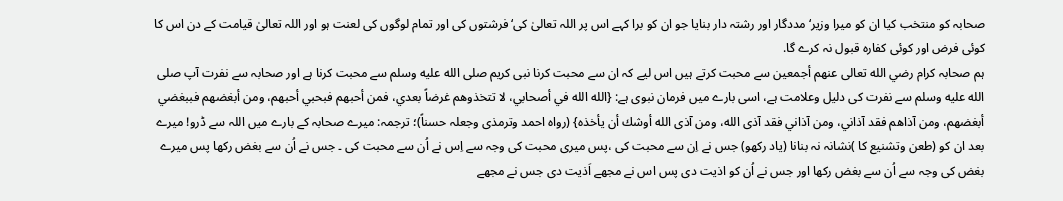صحابہ کو منتخب کیا ان کو میرا وزیر‘ مددگار اور رشتہ دار بنایا جو ان کو برا کہے اس پر اللہ تعالیٰ کی‘ فرشتوں کی اور تمام لوگوں کی لعنت ہو اور اللہ تعالیٰ قیامت کے دن اس کا کوئی فرض اور کوئی کفارہ قبول نہ کرے گا.
ہم صحابہ کرام رضي الله تعالى عنهم أجمعين سے محبت کرتے ہیں اس لیے کہ ان سے محبت کرنا نبی کریم صلى الله عليه وسلم سے محبت کرنا ہے اور صحابہ سے نفرت آپ صلى الله عليه وسلم سے نفرت کی دلیل وعلامت ہے، اسی بارے میں فرمان نبوی ہے: {الله الله في أصحابي، لا تتخذوهم غرضاً بعدي، فمن أحبهم فبحبي أحبهم، ومن أبغضهم فببغضي أبغضهم، ومن آذاهم فقد آذاني، ومن آذاني فقد آذى الله، ومن آذى الله أوشك أن يأخذه} (رواہ احمد وترمذی وجعلہ حسناً)؛ ترجمہ: میرے صحابہ کے بارے میں اللہ سے ڈرو! میرے بعد ان کو (طعن وتشنیع کا )نشانہ نہ بنانا (یاد رکھو) جس نے اِن سے محبت کی ،پس میری محبت کی وجہ سے اِس نے اُن سے محبت کی ۔ جس نے اُن سے بغض رکھا پس میرے بغض کی وجہ سے اُن سے بغض رکھا اور جس نے اُن کو اذیت دی پس اس نے مجھے اَذیت دی جس نے مجھے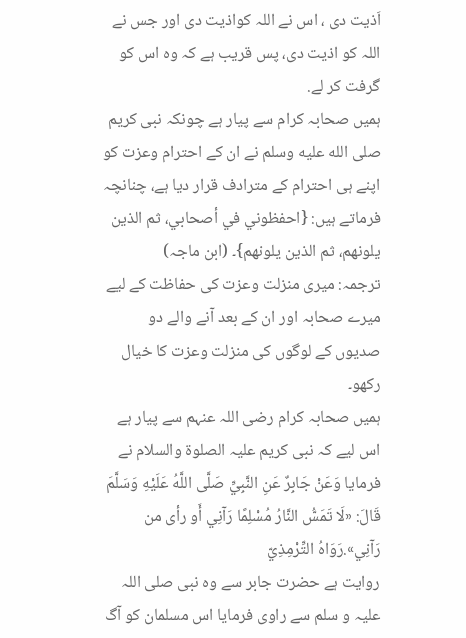اَذیت دی ، اس نے اللہ کواذیت دی اور جس نے اللہ کو اذیت دی، پس قریب ہے کہ وہ اس کو گرفت کر لے.
ہمیں صحابہ کرام سے پیار ہے چونکہ نبی کریم صلى الله عليه وسلم نے ان کے احترام وعزت کو اپنے ہی احترام کے مترادف قرار دیا ہے، چنانچہ فرماتے ہیں: {احفظوني في أصحابي، ثم الذين يلونهم، ثم الذين يلونهم}۔ (ابن ماجہ)
ترجمہ: میری منزلت وعزت کی حفاظت کے لیے میرے صحابہ اور ان کے بعد آنے والے دو صدیوں کے لوگوں کی منزلت وعزت کا خیال رکھو۔
ہمیں صحابہ کرام رضی اللہ عنہم سے پیار ہے اس لیے کہ نبی کریم علیہ الصلوۃ والسلام نے فرمایا وَعَنْ جَابِرٌ عَنِ النَّبِيِّ صَلَّى اللَّهُ عَلَيْهِ وَسَلَّمَ قَالَ: «لَا تَمَسُّ النَّارُ مُسْلِمًا رَآنِي أَو رأى من رَآنِي».رَوَاهُ التِّرْمِذِيّ
روایت ہے حضرت جابر سے وہ نبی صلی اللہ علیہ و سلم سے راوی فرمایا اس مسلمان کو آگ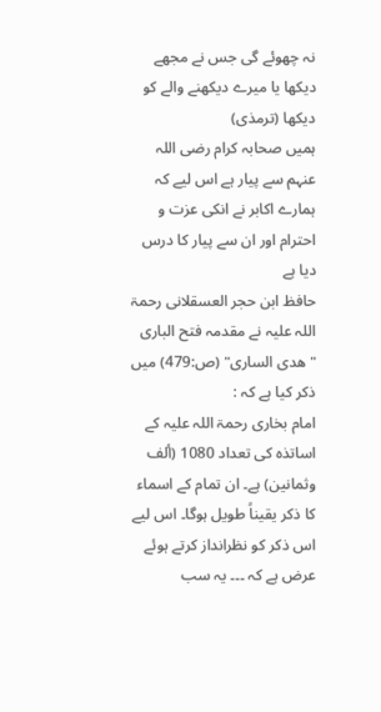نہ چھوئے گی جس نے مجھے دیکھا یا میرے دیکھنے والے کو دیکھا (ترمذی)
ہمیں صحابہ کرام رضی اللہ عنہم سے پیار ہے اس لیے کہ ہمارے اکابر نے انکی عزت و احترام اور ان سے پیار کا درس دیا ہے
حافظ ابن حجر العسقلانی رحمۃ اللہ علیہ نے مقدمہ فتح الباری "ھدی الساری" (ص:479) میں ذکر کیا ہے کہ :
امام بخاری رحمۃ اللہ علیہ کے اساتذہ کی تعداد 1080 (ألف وثمانين) ہے۔ ان تمام کے اسماء کا ذکر یقیناً طویل ہوگا۔ اس لیے اس ذکر کو نظرانداز کرتے ہوئے عرض ہے کہ ۔۔۔ یہ سب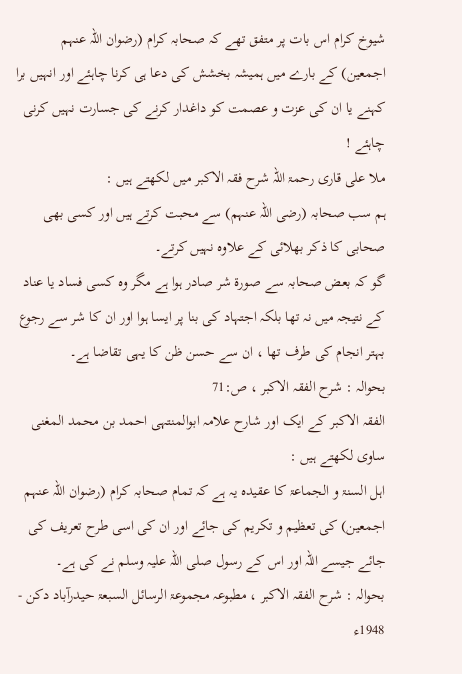شیوخ کرام اس بات پر متفق تھے کہ صحابہ کرام (رضوان اللہ عنہم اجمعین) کے بارے میں ہمیشہ بخشش کی دعا ہی کرنا چاہئے اور انہیں برا کہنے یا ان کی عزت و عصمت کو داغدار کرنے کی جسارت نہیں کرنی چاہئے !
ملا علی قاری رحمۃ اللہ شرح فقہ الاکبر میں لکھتے ہیں :
ہم سب صحابہ (رضی اللہ عنہم) سے محبت کرتے ہیں اور کسی بھی صحابی کا ذکر بھلائی کے علاوہ نہیں کرتے۔
گو کہ بعض صحابہ سے صورۃ شر صادر ہوا ہے مگر وہ کسی فساد یا عناد کے نتیجہ میں نہ تھا بلکہ اجتہاد کی بنا پر ایسا ہوا اور ان کا شر سے رجوع بہتر انجام کی طرف تھا ، ان سے حسن ظن کا یہی تقاضا ہے۔
بحوالہ : شرح الفقہ الاکبر ، ص:71
الفقہ الاکبر کے ایک اور شارح علامہ ابوالمنتہی احمد بن محمد المغنی ساوی لکھتے ہیں :
اہل السنۃ و الجماعۃ کا عقیدہ یہ ہے کہ تمام صحابہ کرام (رضوان اللہ عنہم اجمعین) کی تعظیم و تکریم کی جائے اور ان کی اسی طرح تعریف کی جائے جیسے اللہ اور اس کے رسول صلی اللہ علیہ وسلم نے کی ہے۔
بحوالہ : شرح الفقہ الاکبر ، مطبوعہ مجموعۃ الرسائل السبعۃ حیدرآباد دکن - 1948ء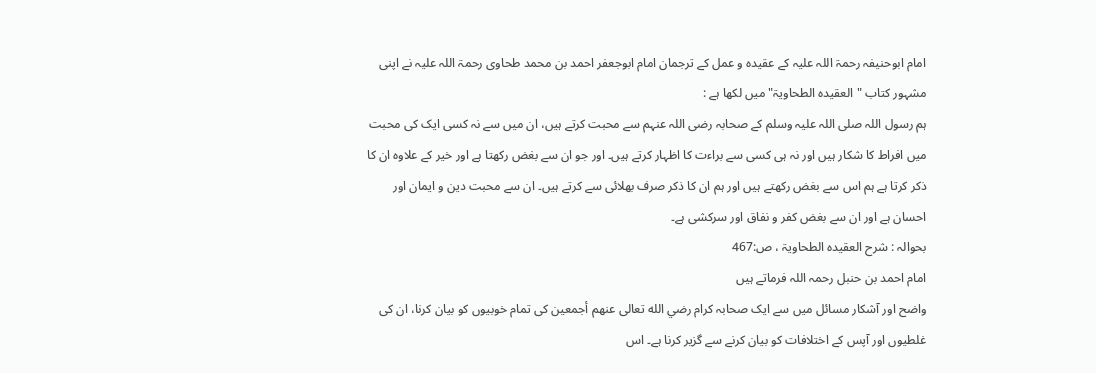امام ابوحنیفہ رحمۃ اللہ علیہ کے عقیدہ و عمل کے ترجمان امام ابوجعفر احمد بن محمد طحاوی رحمۃ اللہ علیہ نے اپنی مشہور کتاب "العقیدہ الطحاویۃ" میں لکھا ہے :
ہم رسول اللہ صلی اللہ علیہ وسلم کے صحابہ رضی اللہ عنہم سے محبت کرتے ہیں، ان میں سے نہ کسی ایک کی محبت میں افراط کا شکار ہیں اور نہ ہی کسی سے براءت کا اظہار کرتے ہیں۔ اور جو ان سے بغض رکھتا ہے اور خیر کے علاوہ ان کا ذکر کرتا ہے ہم اس سے بغض رکھتے ہیں اور ہم ان کا ذکر صرف بھلائی سے کرتے ہیں۔ ان سے محبت دین و ایمان اور احسان ہے اور ان سے بغض کفر و نفاق اور سرکشی ہے۔
بحوالہ : شرح العقیدہ الطحاویۃ ، ص:467
امام احمد بن حنبل رحمہ اللہ فرماتے ہیں
واضح اور آشکار مسائل میں سے ایک صحابہ کرام رضي الله تعالى عنهم أجمعين کی تمام خوبیوں کو بیان کرنا، ان کی غلطیوں اور آپس کے اختلافات کو بیان کرنے سے گزیر کرنا ہے۔ اس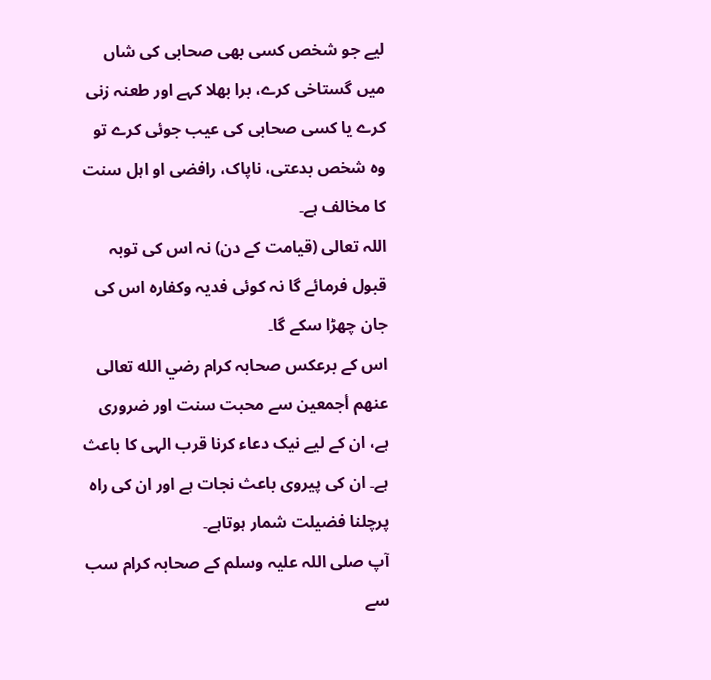لیے جو شخص کسی بھی صحابی کی شاں میں گستاخی کرے، برا بھلا کہے اور طعنہ زنی کرے یا کسی صحابی کی عیب جوئی کرے تو وہ شخص بدعتی، ناپاک، رافضی او اہل سنت کا مخالف ہے۔
اللہ تعالی (قیامت کے دن) نہ اس کی توبہ قبول فرمائے گا نہ کوئی فدیہ وکفارہ اس کی جان چھڑا سکے گا۔
اس کے برعکس صحابہ کرام رضي الله تعالى عنهم أجمعين سے محبت سنت اور ضروری ہے، ان کے لیے نیک دعاء کرنا قرب الہی کا باعث ہے۔ ان کی پیروی باعث نجات ہے اور ان کی راہ پرچلنا فضیلت شمار ہوتاہے۔
آپ صلی اللہ علیہ وسلم کے صحابہ کرام سب سے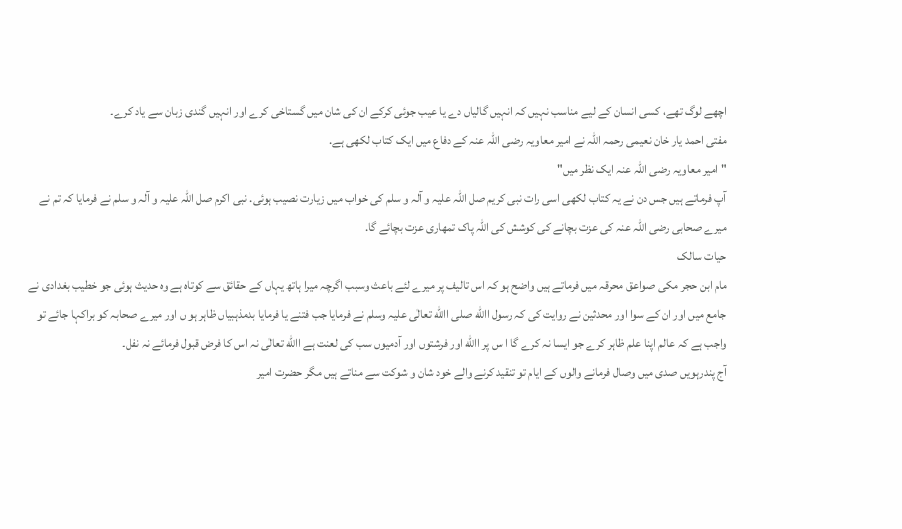اچھے لوگ تھے، کسی انسان کے لیے مناسب نہیں کہ انہیں گالیاں دے یا عیب جوئی کرکے ان کی شان میں گستاخی کرے اور انہیں گندی زبان سے یاد کرے۔
مفتی احمد یار خان نعیمی رحمہ اللہ نے امیر معاویہ رضی اللہ عنہ کے دفاع میں ایک کتاب لکھی ہے.
"امیر معاویہ رضی اللہ عنہ ایک نظر میں"
آپ فرماتے ہیں جس دن نے یہ کتاب لکھی اسی رات نبی کریم صل اللہ علیہ و آلہ و سلم کی خواب میں زیارت نصیب ہوئی. نبی اکرم صل اللہ علیہ و آلہ و سلم نے فرمایا کہ تم نے میرے صحابی رضی اللہ عنہ کی عزت بچانے کی کوشش کی اللہ پاک تمھاری عزت بچائے گا.
حیات سالک
مام ابن حجر مکی صواعق محرقہ میں فرماتے ہیں واضح ہو کہ اس تالیف پر میرے لئے باعث وسبب اگرچہ میرا ہاتھ یہاں کے حقائق سے کوتاہ ہے وہ حدیث ہوئی جو خطیب بغدادی نے جامع میں اور ان کے سوا اور محدثین نے روایت کی کہ رسول االله صلی االله تعالٰی علیہ وسلم نے فرمایا جب فتنے یا فرمایا بدمذہبیاں ظاہر ہو ں اور میرے صحابہ کو براکہا جائے تو واجب ہے کہ عالم اپنا علم ظاہر کرے جو ایسا نہ کرے گا ا س پر االله اور فرشتوں اور آدمیوں سب کی لعنت ہے االله تعالٰی نہ اس کا فرض قبول فرمائے نہ نفل۔
آج پندرہویں صدی میں وصال فرمانے والوں کے ایام تو تنقید کرنے والے خود شان و شوکت سے مناتے ہیں مگر حضرت امیر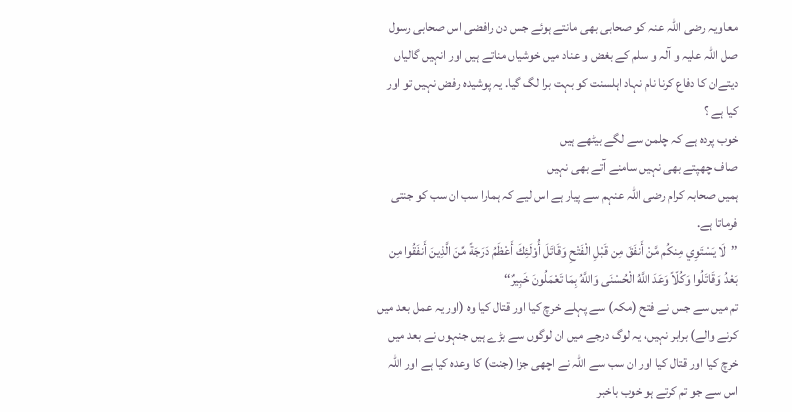معاویہ رضی اللہ عنہ کو صحابی بھی مانتے ہوئے جس دن رافضی اس صحابی رسول صل اللہ علیہ و آلہ و سلم کے بغض و عناد میں خوشیاں مناتے ہیں اور انہیں گالیاں دیتےان کا دفاع کرنا نام نہاد اہلسنت کو بہت برا لگ گیا. یہ پوشیدہ رفض نہیں تو اور کیا ہے ؟
خوب پردہ ہے کہ چلمن سے لگے بیٹھے ہیں
صاف چھپتے بھی نہیں سامنے آتے بھی نہیں
ہمیں صحابہ کرام رضی اللہ عنہم سے پیار ہے اس لیے کہ ہمارا سب ان سب کو جنتی فرماتا ہے.
’’لَا يَسْتَوِي مِنكُم مَّنْ أَنفَقَ مِن قَبْلِ الْفَتْحِ وَقَاتَلَ أُوْلَئِكَ أَعْظَمُ دَرَجَةً مِّنَ الَّذِينَ أَنفَقُوا مِن بَعْدُ وَقَاتَلُوا وَكُلّاً وَعَدَ اللَّهُ الْحُسْنَى وَاللَّهُ بِمَا تَعْمَلُونَ خَبِيرٌ‘‘
تم میں سے جس نے فتح (مکہ) سے پہلے خرچ کیا اور قتال کیا وہ (اور یہ عمل بعد میں کرنے والے) برابر نہیں، یہ لوگ درجے میں ان لوگوں سے بڑے ہیں جنہوں نے بعد میں خرچ کیا اور قتال کیا اور ان سب سے اللہ نے اچھی جزا (جنت) کا وعدہ کیا ہے اور اللہ اس سے جو تم کرتے ہو خوب باخبر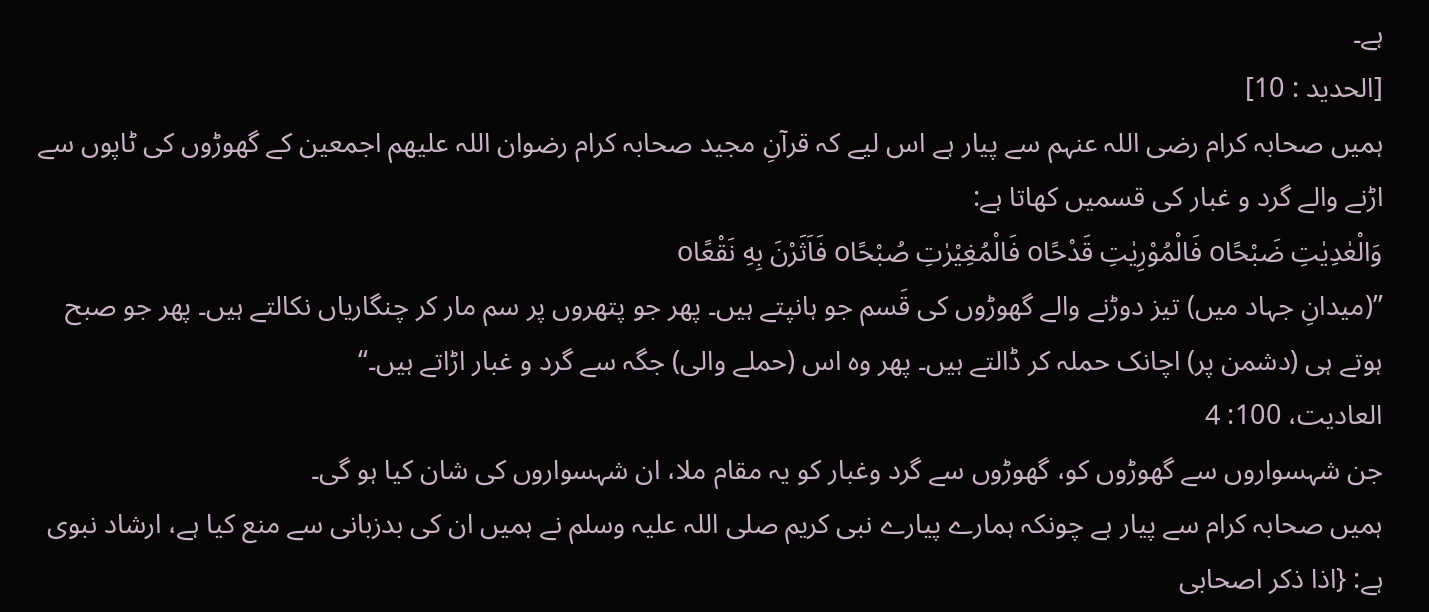ہے۔
[الحديد : 10]
ہمیں صحابہ کرام رضی اللہ عنہم سے پیار ہے اس لیے کہ قرآنِ مجید صحابہ کرام رضوان اللہ علیھم اجمعین کے گھوڑوں کی ٹاپوں سے اڑنے والے گرد و غبار کی قسمیں کھاتا ہے:
وَالْعٰدِيٰتِ ضَبْحًاo فَالْمُوْرِيٰتِ قَدْحًاo فَالْمُغِيْرٰتِ صُبْحًاo فَاَثَرْنَ بِهِ نَقْعًاo
’’(میدانِ جہاد میں) تیز دوڑنے والے گھوڑوں کی قَسم جو ہانپتے ہیں۔ پھر جو پتھروں پر سم مار کر چنگاریاں نکالتے ہیں۔ پھر جو صبح ہوتے ہی (دشمن پر) اچانک حملہ کر ڈالتے ہیں۔ پھر وہ اس (حملے والی) جگہ سے گرد و غبار اڑاتے ہیں۔‘‘
العاديت، 100: 4
جن شہسواروں سے گھوڑوں کو، گھوڑوں سے گرد وغبار کو یہ مقام ملا، ان شہسواروں کی شان کیا ہو گی۔
ہمیں صحابہ کرام سے پیار ہے چونکہ ہمارے پیارے نبی کریم صلی اللہ علیہ وسلم نے ہمیں ان کی بدزبانی سے منع کیا ہے، ارشاد نبوی ہے: {اذا ذکر اصحابی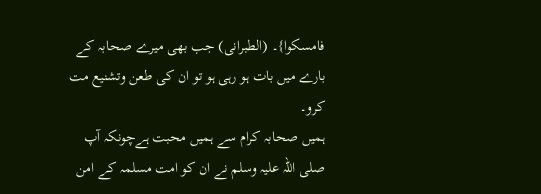فامسکوا}۔ (الطبرانی) جب بھی میرے صحابہ کے بارے میں بات ہو رہی ہو تو ان کی طعن وتشنیع مت کرو۔
ہمیں صحابہ کرام سے ہمیں محبت ہےچونکہ آپ صلی اللہ علیہ وسلم نے ان کو امت مسلمہ کے امن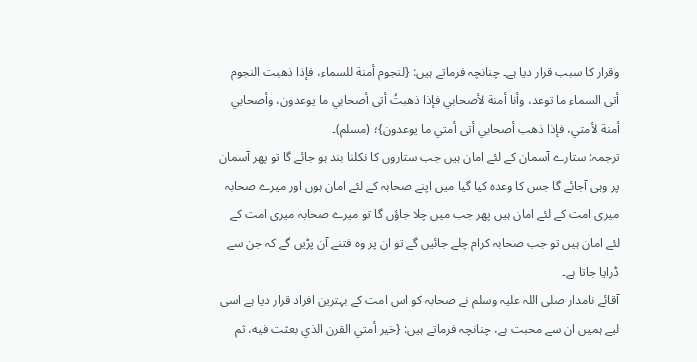وقرار کا سبب قرار دیا ہے۔ چنانچہ فرماتے ہیں: {لنجوم أمنة للسماء، فإذا ذهبت النجوم أتى السماء ما توعد، وأنا أمنة لأصحابي فإذا ذهبتُ أتى أصحابي ما يوعدون، وأصحابي أمنة لأمتي، فإذا ذهب أصحابي أتى أمتي ما يوعدون}؛ (مسلم)۔
ترجمہ: ستارے آسمان کے لئے امان ہیں جب ستاروں کا نکلنا بند ہو جائے گا تو پھر آسمان پر وہی آجائے گا جس کا وعدہ کیا گیا میں اپنے صحابہ کے لئے امان ہوں اور میرے صحابہ میری امت کے لئے امان ہیں پھر جب میں چلا جاؤں گا تو میرے صحابہ میری امت کے لئے امان ہیں تو جب صحابہ کرام چلے جائیں گے تو ان پر وہ فتنے آن پڑیں گے کہ جن سے ڈرایا جاتا ہے۔
آقائے نامدار صلی اللہ علیہ وسلم نے صحابہ کو اس امت کے بہترین افراد قرار دیا ہے اسی لیے ہمیں ان سے محبت ہے، چنانچہ فرماتے ہیں: {خير أمتي القرن الذي بعثت فيه، ثم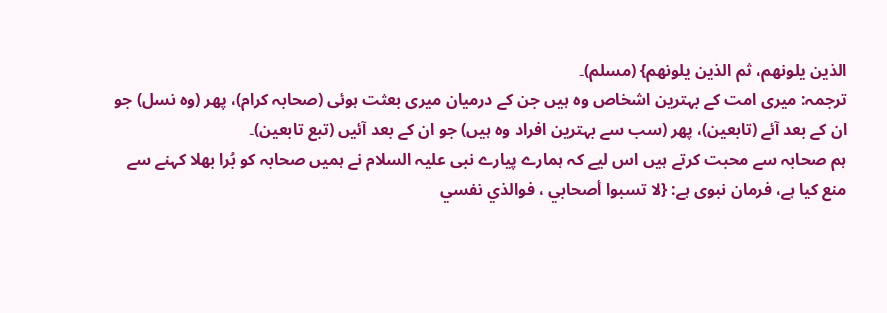الذين يلونهم، ثم الذين يلونهم} (مسلم)۔
ترجمہ: میری امت کے بہترین اشخاص وہ ہیں جن کے درمیان میری بعثت ہوئی (صحابہ کرام)، پھر (وہ نسل) جو ان کے بعد آئے (تابعین)، پھر (سب سے بہترین افراد وہ ہیں) جو ان کے بعد آئیں (تبع تابعین)۔
ہم صحابہ سے محبت کرتے ہیں اس لیے کہ ہمارے پیارے نبی علیہ السلام نے ہمیں صحابہ کو بُرا بھلا کہنے سے منع کیا ہے، فرمان نبوی ہے: {لا تسبوا أصحابي ، فوالذي نفسي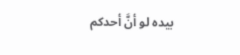بيده لو أنَّ أحدكم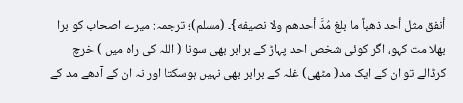أنفق مثل أحد ذهباً ما بلغ مُدَّ أحدهم ولا نصيفه}۔ (مسلم)؛ ترجمہ: میرے اصحاب کو برا بھلا مت کہو، اگر کوئی شخص احد پہاڑ کے برابر بھی سونا ( اللہ کی راہ میں ) خرچ کرڈالے تو ان کے ایک مد( مٹھی) غلہ کے برابر بھی نہیں ہوسکتا اور نہ ان کے آدھے مد کے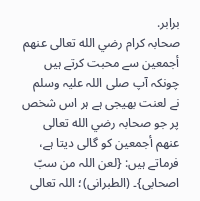برابر.
صحابہ کرام رضي الله تعالى عنهم أجمعين سے محبت کرتے ہیں چونکہ آپ صلی اللہ علیہ وسلم نے لعنت بھیجی ہے ہر اس شخص پر جو صحابہ رضي الله تعالى عنهم أجمعين کو گالی دیتا ہے، فرماتے ہیں: {لعن اللہ من سبّ اصحابی}۔ (الطبرانی)؛ اللہ تعالی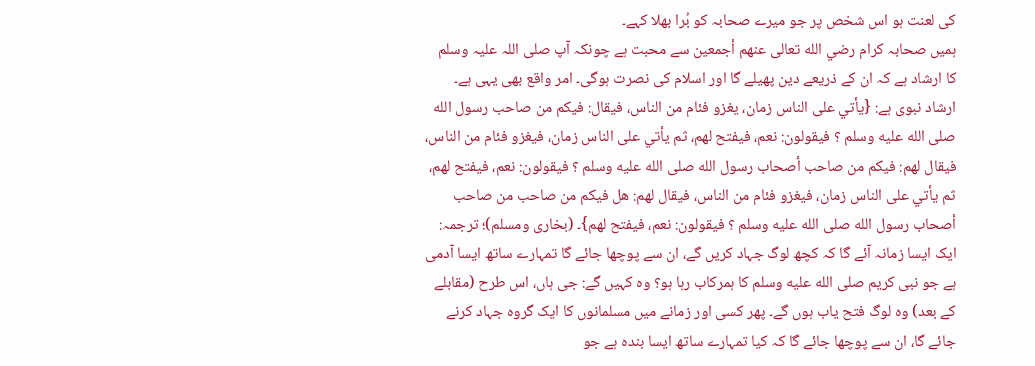کی لعنت ہو اس شخص پر جو میرے صحابہ کو بُرا بھلا کہے۔
ہمیں صحابہ کرام رضي الله تعالى عنهم أجمعين سے محبت ہے چونکہ آپ صلی اللہ علیہ وسلم کا ارشاد ہے کہ ان کے ذریعے دین پھیلے گا اور اسلام کی نصرت ہوگی۔ امر واقع بھی یہی ہے۔ ارشاد نبوی ہے: {يأتي على الناس زمان، يغزو فئام من الناس، فيقال: فيكم من صاحب رسول الله صلی الله علیه وسلم ؟ فيقولون: نعم، فيفتح لهم، ثم يأتي على الناس زمان، فيغزو فئام من الناس، فيقال لهم: فيكم من صاحب أصحاب رسول الله صلی الله علیه وسلم ؟ فيقولون: نعم، فيفتح لهم، ثم يأتي على الناس زمان، فيغزو فئام من الناس، فيقال لهم: هل فيكم من صاحب من صاحب أصحاب رسول الله صلی الله علیه وسلم ؟ فيقولون: نعم، فيفتح لهم}۔ (بخاری ومسلم)؛ ترجمہ: ایک ایسا زمانہ آئے گا کہ کچھ لوگ جہاد کریں گے، ان سے پوچھا جائے گا تمہارے ساتھ ایسا آدمی ہے جو نبی کریم صلى الله عليه وسلم کا ہمرکاب رہا ہو؟ وہ کہیں گے: جی ہاں، اس طرح (مقابلے کے بعد) وہ لوگ فتح یاب ہوں گے۔ پھر کسی اور زمانے میں مسلمانوں کا ایک گروہ جہاد کرنے جائے گا، ان سے پوچھا جائے گا کہ کیا تمہارے ساتھ ایسا بندہ ہے جو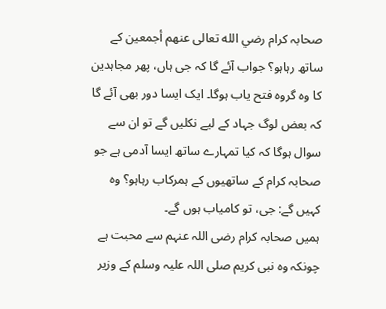صحابہ کرام رضي الله تعالى عنهم أجمعين کے ساتھ رہاہو؟ جواب آئے گا کہ جی ہاں، پھر مجاہدین کا وہ گروہ فتح یاب ہوگا۔ ایک ایسا دور بھی آئے گا کہ بعض لوگ جہاد کے لیے نکلیں گے تو ان سے سوال ہوگا کہ کیا تمہارے ساتھ ایسا آدمی ہے جو صحابہ کرام کے ساتھیوں کے ہمرکاب رہاہو؟ وہ کہیں گے: جی، تو کامیاب ہوں گے۔
ہمیں صحابہ کرام رضی اللہ عنہم سے محبت ہے چونکہ وہ نبی کریم صلی اللہ علیہ وسلم کے وزیر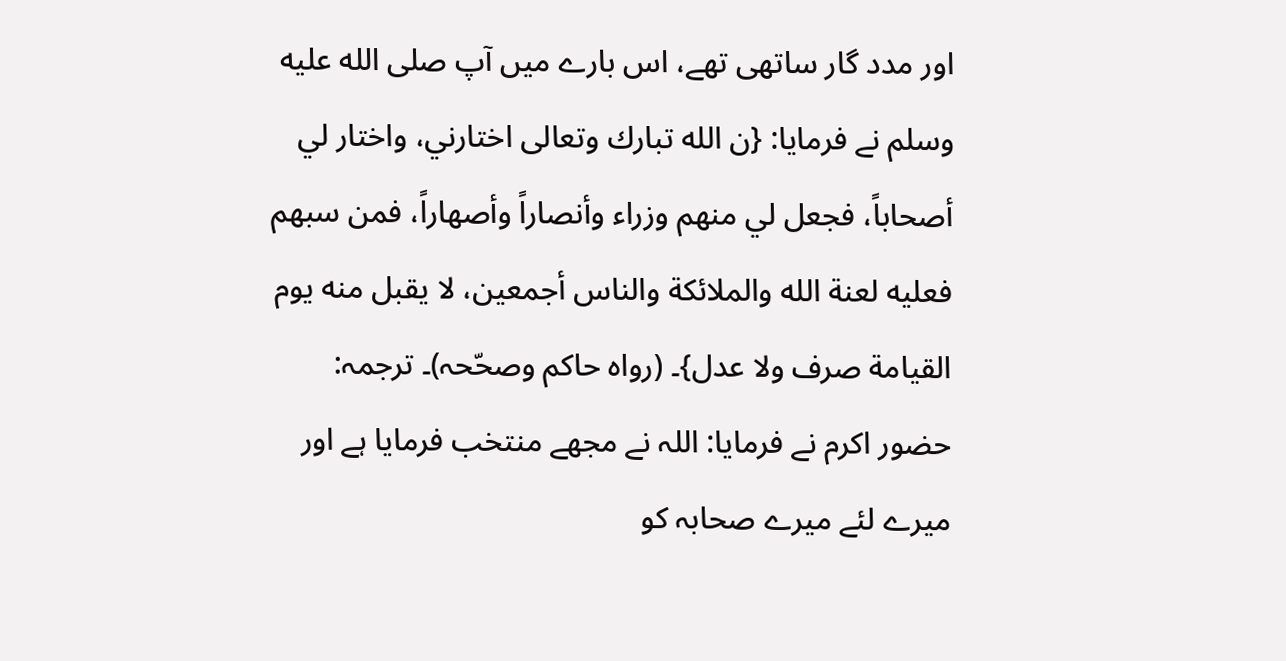اور مدد گار ساتھی تھے، اس بارے میں آپ صلى الله عليه وسلم نے فرمایا: {ن الله تبارك وتعالى اختارني، واختار لي أصحاباً، فجعل لي منهم وزراء وأنصاراً وأصهاراً، فمن سبهم فعليه لعنة الله والملائكة والناس أجمعين، لا يقبل منه يوم القيامة صرف ولا عدل}۔ (رواہ حاکم وصحّحہ)۔ ترجمہ: حضور اکرم نے فرمایا: اللہ نے مجھے منتخب فرمایا ہے اور میرے لئے میرے صحابہ کو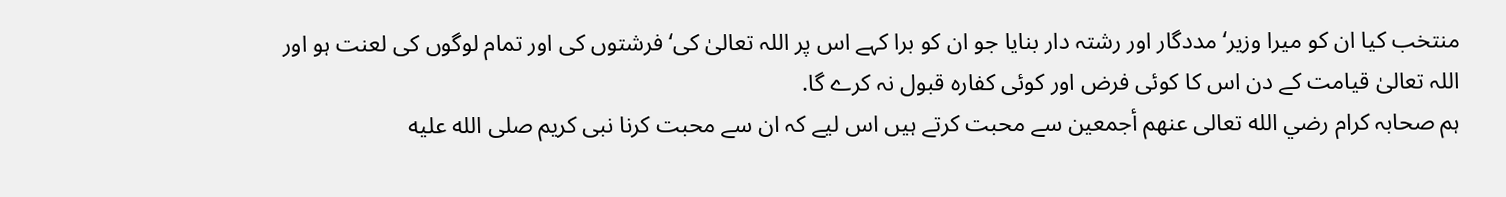منتخب کیا ان کو میرا وزیر‘ مددگار اور رشتہ دار بنایا جو ان کو برا کہے اس پر اللہ تعالیٰ کی‘ فرشتوں کی اور تمام لوگوں کی لعنت ہو اور اللہ تعالیٰ قیامت کے دن اس کا کوئی فرض اور کوئی کفارہ قبول نہ کرے گا.
ہم صحابہ کرام رضي الله تعالى عنهم أجمعين سے محبت کرتے ہیں اس لیے کہ ان سے محبت کرنا نبی کریم صلى الله عليه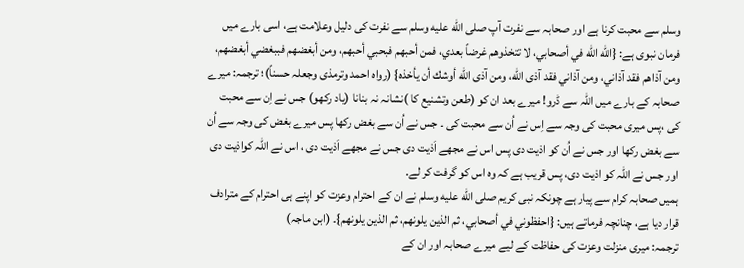وسلم سے محبت کرنا ہے اور صحابہ سے نفرت آپ صلى الله عليه وسلم سے نفرت کی دلیل وعلامت ہے، اسی بارے میں فرمان نبوی ہے: {الله الله في أصحابي، لا تتخذوهم غرضاً بعدي، فمن أحبهم فبحبي أحبهم، ومن أبغضهم فببغضي أبغضهم، ومن آذاهم فقد آذاني، ومن آذاني فقد آذى الله، ومن آذى الله أوشك أن يأخذه} (رواہ احمد وترمذی وجعلہ حسناً)؛ ترجمہ: میرے صحابہ کے بارے میں اللہ سے ڈرو! میرے بعد ان کو (طعن وتشنیع کا )نشانہ نہ بنانا (یاد رکھو) جس نے اِن سے محبت کی ،پس میری محبت کی وجہ سے اِس نے اُن سے محبت کی ۔ جس نے اُن سے بغض رکھا پس میرے بغض کی وجہ سے اُن سے بغض رکھا اور جس نے اُن کو اذیت دی پس اس نے مجھے اَذیت دی جس نے مجھے اَذیت دی ، اس نے اللہ کواذیت دی اور جس نے اللہ کو اذیت دی، پس قریب ہے کہ وہ اس کو گرفت کر لے.
ہمیں صحابہ کرام سے پیار ہے چونکہ نبی کریم صلى الله عليه وسلم نے ان کے احترام وعزت کو اپنے ہی احترام کے مترادف قرار دیا ہے، چنانچہ فرماتے ہیں: {احفظوني في أصحابي، ثم الذين يلونهم، ثم الذين يلونهم}۔ (ابن ماجہ)
ترجمہ: میری منزلت وعزت کی حفاظت کے لیے میرے صحابہ اور ان کے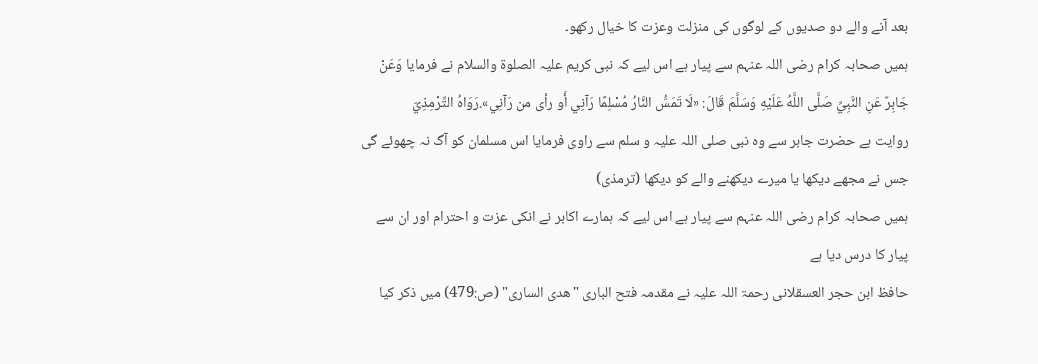بعد آنے والے دو صدیوں کے لوگوں کی منزلت وعزت کا خیال رکھو۔
ہمیں صحابہ کرام رضی اللہ عنہم سے پیار ہے اس لیے کہ نبی کریم علیہ الصلوۃ والسلام نے فرمایا وَعَنْ جَابِرٌ عَنِ النَّبِيِّ صَلَّى اللَّهُ عَلَيْهِ وَسَلَّمَ قَالَ: «لَا تَمَسُّ النَّارُ مُسْلِمًا رَآنِي أَو رأى من رَآنِي».رَوَاهُ التِّرْمِذِيّ
روایت ہے حضرت جابر سے وہ نبی صلی اللہ علیہ و سلم سے راوی فرمایا اس مسلمان کو آگ نہ چھوئے گی جس نے مجھے دیکھا یا میرے دیکھنے والے کو دیکھا (ترمذی)
ہمیں صحابہ کرام رضی اللہ عنہم سے پیار ہے اس لیے کہ ہمارے اکابر نے انکی عزت و احترام اور ان سے پیار کا درس دیا ہے
حافظ ابن حجر العسقلانی رحمۃ اللہ علیہ نے مقدمہ فتح الباری "ھدی الساری" (ص:479) میں ذکر کیا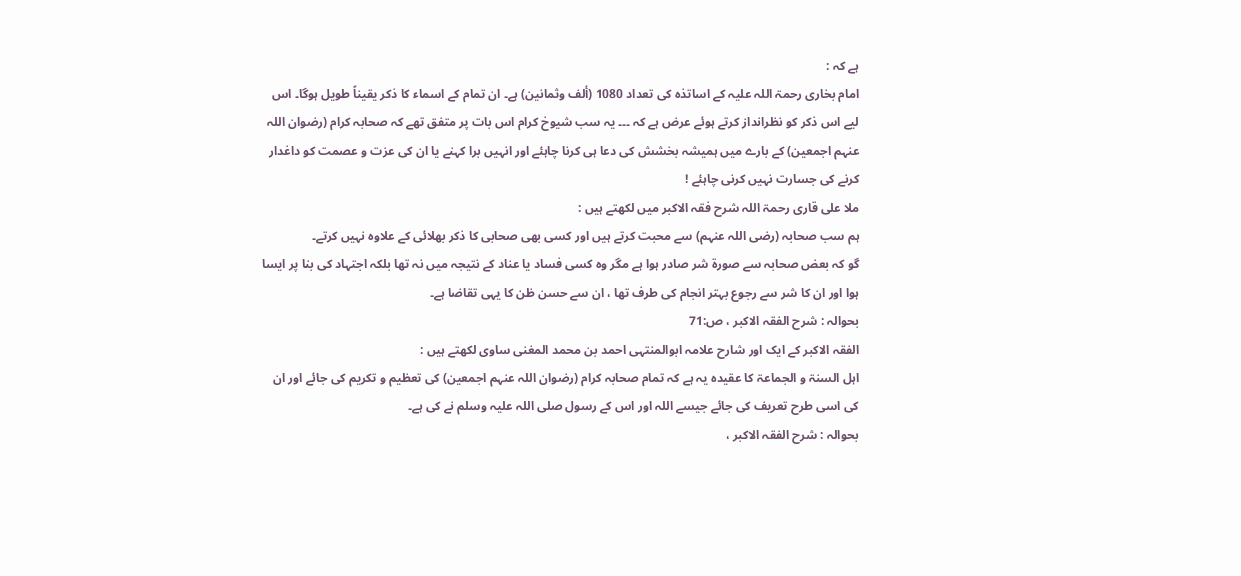ہے کہ :
امام بخاری رحمۃ اللہ علیہ کے اساتذہ کی تعداد 1080 (ألف وثمانين) ہے۔ ان تمام کے اسماء کا ذکر یقیناً طویل ہوگا۔ اس لیے اس ذکر کو نظرانداز کرتے ہوئے عرض ہے کہ ۔۔۔ یہ سب شیوخ کرام اس بات پر متفق تھے کہ صحابہ کرام (رضوان اللہ عنہم اجمعین) کے بارے میں ہمیشہ بخشش کی دعا ہی کرنا چاہئے اور انہیں برا کہنے یا ان کی عزت و عصمت کو داغدار کرنے کی جسارت نہیں کرنی چاہئے !
ملا علی قاری رحمۃ اللہ شرح فقہ الاکبر میں لکھتے ہیں :
ہم سب صحابہ (رضی اللہ عنہم) سے محبت کرتے ہیں اور کسی بھی صحابی کا ذکر بھلائی کے علاوہ نہیں کرتے۔
گو کہ بعض صحابہ سے صورۃ شر صادر ہوا ہے مگر وہ کسی فساد یا عناد کے نتیجہ میں نہ تھا بلکہ اجتہاد کی بنا پر ایسا ہوا اور ان کا شر سے رجوع بہتر انجام کی طرف تھا ، ان سے حسن ظن کا یہی تقاضا ہے۔
بحوالہ : شرح الفقہ الاکبر ، ص:71
الفقہ الاکبر کے ایک اور شارح علامہ ابوالمنتہی احمد بن محمد المغنی ساوی لکھتے ہیں :
اہل السنۃ و الجماعۃ کا عقیدہ یہ ہے کہ تمام صحابہ کرام (رضوان اللہ عنہم اجمعین) کی تعظیم و تکریم کی جائے اور ان کی اسی طرح تعریف کی جائے جیسے اللہ اور اس کے رسول صلی اللہ علیہ وسلم نے کی ہے۔
بحوالہ : شرح الفقہ الاکبر ،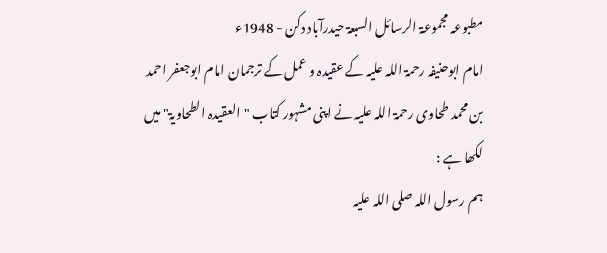مطبوعہ مجموعۃ الرسائل السبعۃ حیدرآباد دکن - 1948ء
امام ابوحنیفہ رحمۃ اللہ علیہ کے عقیدہ و عمل کے ترجمان امام ابوجعفر احمد بن محمد طحاوی رحمۃ اللہ علیہ نے اپنی مشہور کتاب "العقیدہ الطحاویۃ" میں لکھا ہے :
ہم رسول اللہ صلی اللہ علیہ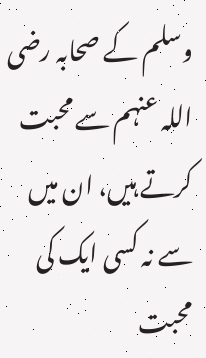وسلم کے صحابہ رضی اللہ عنہم سے محبت کرتے ہیں، ان میں سے نہ کسی ایک کی محبت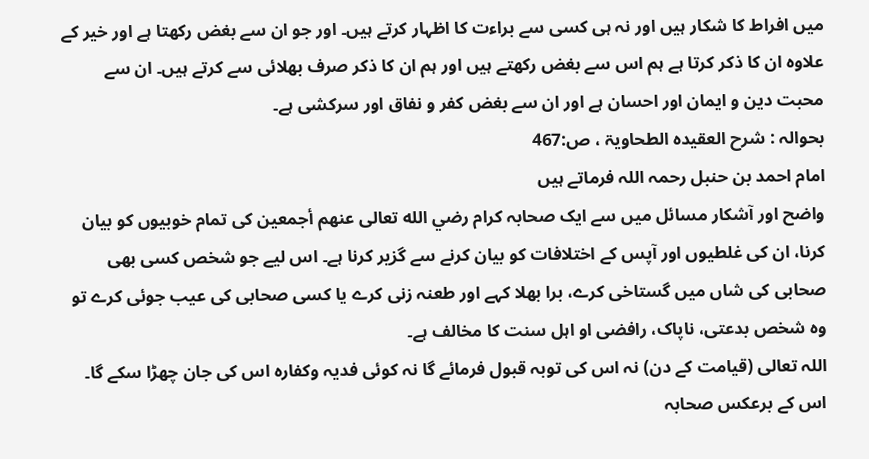میں افراط کا شکار ہیں اور نہ ہی کسی سے براءت کا اظہار کرتے ہیں۔ اور جو ان سے بغض رکھتا ہے اور خیر کے علاوہ ان کا ذکر کرتا ہے ہم اس سے بغض رکھتے ہیں اور ہم ان کا ذکر صرف بھلائی سے کرتے ہیں۔ ان سے محبت دین و ایمان اور احسان ہے اور ان سے بغض کفر و نفاق اور سرکشی ہے۔
بحوالہ : شرح العقیدہ الطحاویۃ ، ص:467
امام احمد بن حنبل رحمہ اللہ فرماتے ہیں
واضح اور آشکار مسائل میں سے ایک صحابہ کرام رضي الله تعالى عنهم أجمعين کی تمام خوبیوں کو بیان کرنا، ان کی غلطیوں اور آپس کے اختلافات کو بیان کرنے سے گزیر کرنا ہے۔ اس لیے جو شخص کسی بھی صحابی کی شاں میں گستاخی کرے، برا بھلا کہے اور طعنہ زنی کرے یا کسی صحابی کی عیب جوئی کرے تو وہ شخص بدعتی، ناپاک، رافضی او اہل سنت کا مخالف ہے۔
اللہ تعالی (قیامت کے دن) نہ اس کی توبہ قبول فرمائے گا نہ کوئی فدیہ وکفارہ اس کی جان چھڑا سکے گا۔
اس کے برعکس صحابہ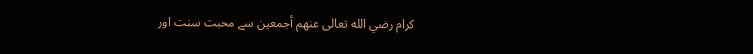کرام رضي الله تعالى عنهم أجمعين سے محبت سنت اور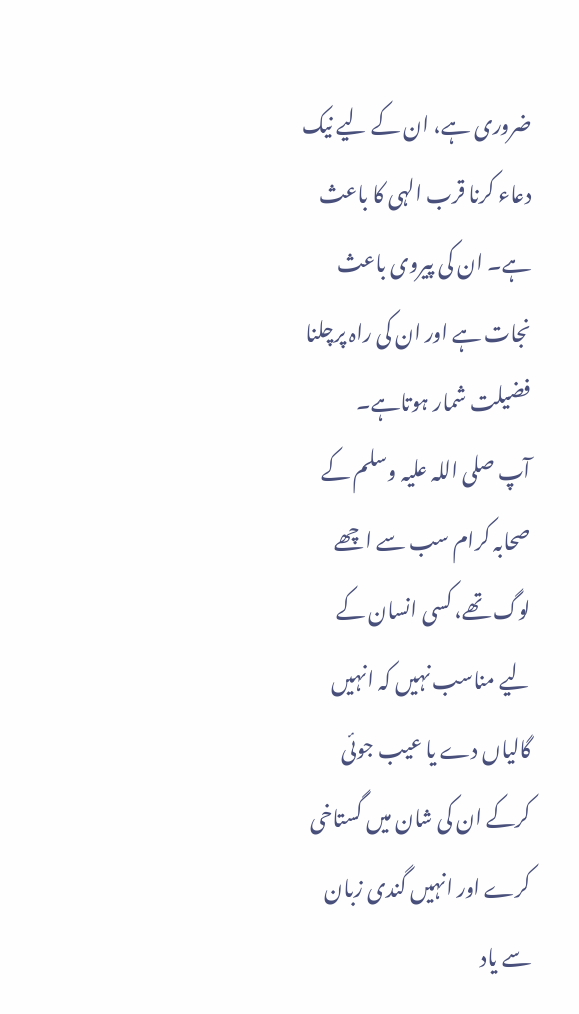ضروری ہے، ان کے لیے نیک دعاء کرنا قرب الہی کا باعث ہے۔ ان کی پیروی باعث نجات ہے اور ان کی راہ پرچلنا فضیلت شمار ہوتاہے۔
آپ صلی اللہ علیہ وسلم کے صحابہ کرام سب سے اچھے لوگ تھے، کسی انسان کے لیے مناسب نہیں کہ انہیں گالیاں دے یا عیب جوئی کرکے ان کی شان میں گستاخی کرے اور انہیں گندی زبان سے یاد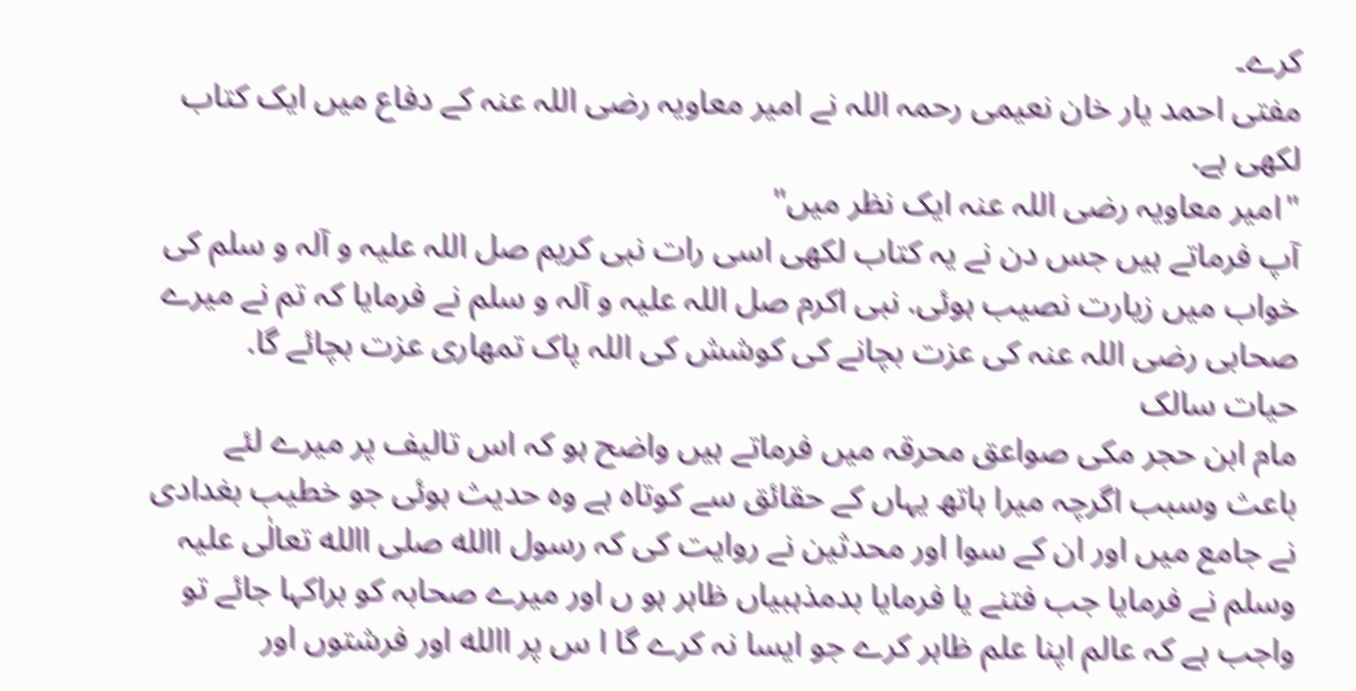کرے۔
مفتی احمد یار خان نعیمی رحمہ اللہ نے امیر معاویہ رضی اللہ عنہ کے دفاع میں ایک کتاب لکھی ہے.
"امیر معاویہ رضی اللہ عنہ ایک نظر میں"
آپ فرماتے ہیں جس دن نے یہ کتاب لکھی اسی رات نبی کریم صل اللہ علیہ و آلہ و سلم کی خواب میں زیارت نصیب ہوئی. نبی اکرم صل اللہ علیہ و آلہ و سلم نے فرمایا کہ تم نے میرے صحابی رضی اللہ عنہ کی عزت بچانے کی کوشش کی اللہ پاک تمھاری عزت بچائے گا.
حیات سالک
مام ابن حجر مکی صواعق محرقہ میں فرماتے ہیں واضح ہو کہ اس تالیف پر میرے لئے باعث وسبب اگرچہ میرا ہاتھ یہاں کے حقائق سے کوتاہ ہے وہ حدیث ہوئی جو خطیب بغدادی نے جامع میں اور ان کے سوا اور محدثین نے روایت کی کہ رسول االله صلی االله تعالٰی علیہ وسلم نے فرمایا جب فتنے یا فرمایا بدمذہبیاں ظاہر ہو ں اور میرے صحابہ کو براکہا جائے تو واجب ہے کہ عالم اپنا علم ظاہر کرے جو ایسا نہ کرے گا ا س پر االله اور فرشتوں اور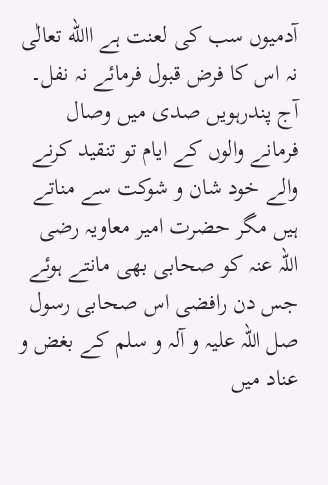آدمیوں سب کی لعنت ہے االله تعالٰی نہ اس کا فرض قبول فرمائے نہ نفل۔
آج پندرہویں صدی میں وصال فرمانے والوں کے ایام تو تنقید کرنے والے خود شان و شوکت سے مناتے ہیں مگر حضرت امیر معاویہ رضی اللہ عنہ کو صحابی بھی مانتے ہوئے جس دن رافضی اس صحابی رسول صل اللہ علیہ و آلہ و سلم کے بغض و عناد میں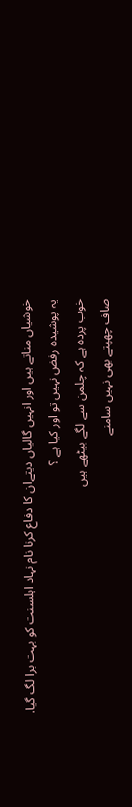خوشیاں مناتے ہیں اور انہیں گالیاں دیتےان کا دفاع کرنا نام نہاد اہلسنت کو بہت برا لگ گیا. یہ پوشیدہ رفض نہیں تو اور کیا ہے ؟
خوب پردہ ہے کہ چلمن سے لگے بیٹھے ہیں
صاف چھپتے بھی نہیں سامنے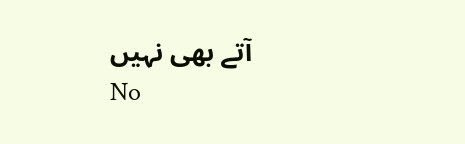آتے بھی نہیں
No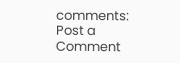comments:
Post a Comment